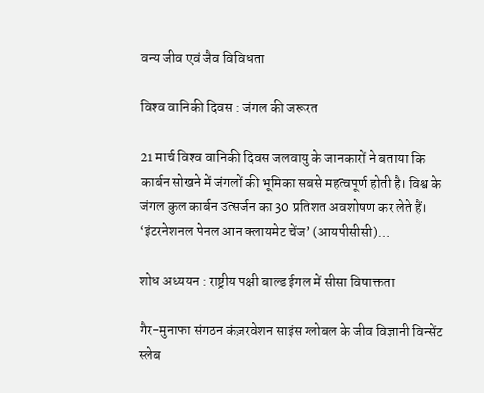वन्‍य जीव एवं जैव विविधता

विश्‍व वानिकी दिवस : जंगल की जरूरत

21 मार्च विश्‍व वानिकी दिवस जलवायु के जानकारों ने बताया कि कार्बन सोखने में जंगलों की भूमिका सबसे महत्वपूर्ण होती है। विश्व के जंगल कुल कार्बन उत्सर्जन का 30 प्रतिशत अवशोषण कर लेते हैं। ‘इंटरनेशनल पेनल आन क्लायमेट चेंज’ (आयपीसीसी)…

शोध अध्‍ययन : राष्ट्रीय पक्षी बाल्ड ईगल में सीसा विषाक्तता

गैर-मुनाफा संगठन कंज़रवेशन साइंस ग्लोबल के जीव विज्ञानी विन्सेंट स्लेब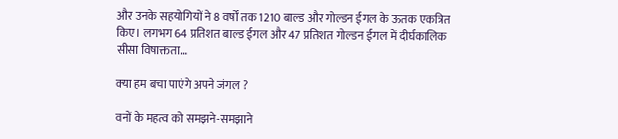और उनके सहयोगियों ने 8 वर्षों तक 1210 बाल्ड और गोल्डन ईगल के ऊतक एकत्रित किए। लगभग 64 प्रतिशत बाल्ड ईगल और 47 प्रतिशत गोल्डन ईगल में दीर्घकालिक सीसा विषाक्तता…

क्‍या हम बचा पाएंगे अपने जंगल ?

वनों के महत्व को समझने-समझाने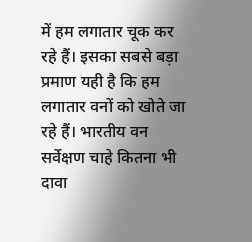में हम लगातार चूक कर रहे हैं। इसका सबसे बड़ा प्रमाण यही है कि हम लगातार वनों को खोते जा रहे हैं। भारतीय वन सर्वेक्षण चाहे कितना भी दावा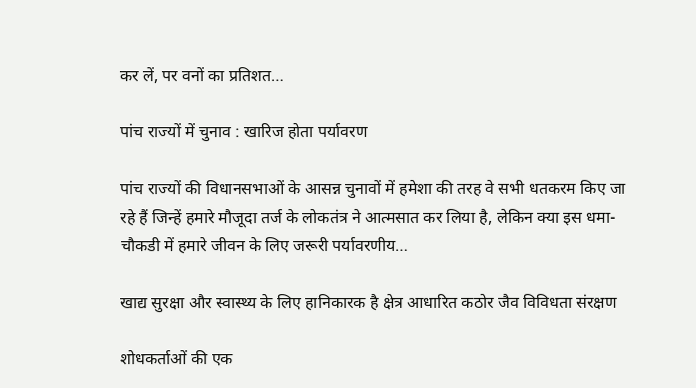कर लें, पर वनों का प्रतिशत…

पांच राज्यों में चुनाव : खारिज होता पर्यावरण

पांच राज्यों की विधानसभाओं के आसन्न चुनावों में हमेशा की तरह वे सभी धतकरम किए जा रहे हैं जिन्हें हमारे मौजूदा तर्ज के लोकतंत्र ने आत्मसात कर लिया है, लेकिन क्या इस धमा-चौकडी में हमारे जीवन के लिए जरूरी पर्यावरणीय…

खाद्य सुरक्षा और स्वास्थ्य के लिए हानिकारक है क्षेत्र आधारित कठोर जैव विविधता संरक्षण

शोधकर्ताओं की एक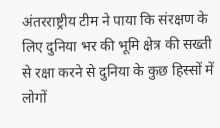अंतरराष्ट्रीय टीम ने पाया कि संरक्षण के लिए दुनिया भर की भूमि क्षेत्र की सख्ती से रक्षा करने से दुनिया के कुछ हिस्सों में लोगों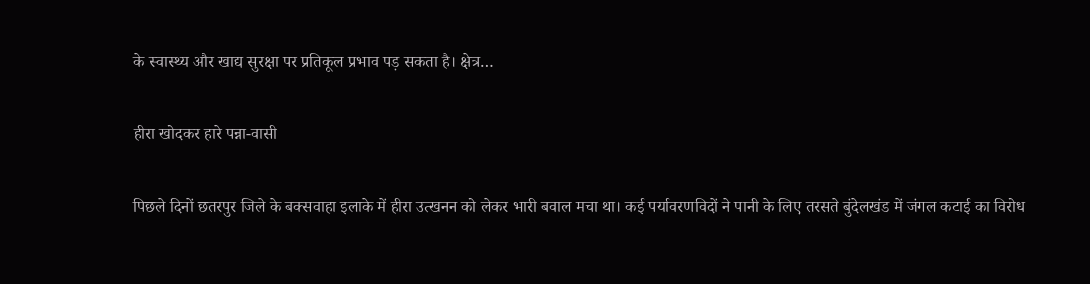के स्वास्थ्य और खाद्य सुरक्षा पर प्रतिकूल प्रभाव पड़ सकता है। क्षेत्र…

हीरा खोदकर हारे पन्ना-वासी

पिछले दिनों छतरपुर जिले के बक्सवाहा इलाके में हीरा उत्खनन को लेकर भारी बवाल मचा था। कई पर्यावरणविदों ने पानी के लिए तरसते बुंदेलखंड में जंगल कटाई का विरोध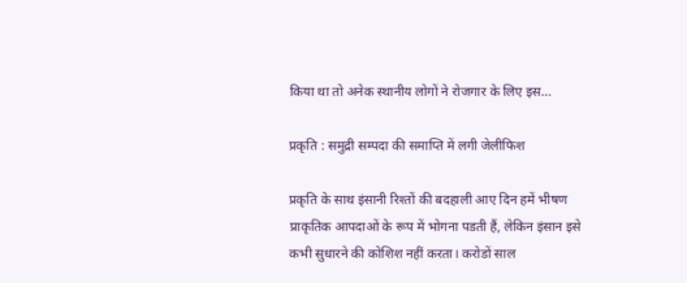किया था तो अनेक स्थानीय लोगों ने रोजगार के लिए इस…

प्रकृति : समुद्री सम्पदा की समाप्ति में लगी जेलीफिश

प्रकृति के साथ इंसानी रिश्तों की बदहाली आए दिन हमें भीषण प्राकृतिक आपदाओं के रूप में भोगना पडती हैं, लेकिन इंसान इसे कभी सुधारने की कोशिश नहीं करता। करोडों साल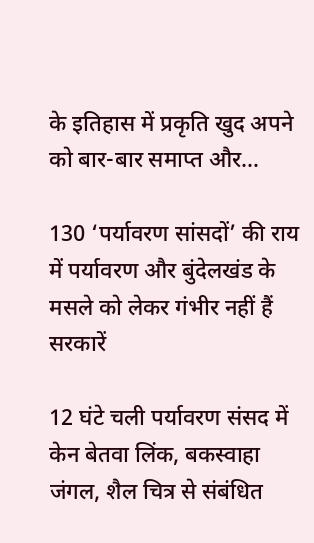के इतिहास में प्रकृति खुद अपने को बार-बार समाप्त और…

130 ‘पर्यावरण सांसदों’ की राय में पर्यावरण और बुंदेलखंड के मसले को लेकर गंभीर नहीं हैं सरकारें

12 घंटे चली पर्यावरण संसद में केन बेतवा लिंक, बकस्वाहा जंगल, शैल चित्र से संबंधित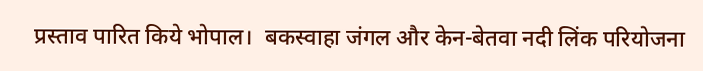प्रस्ताव पारित किये भोपाल।  बकस्वाहा जंगल और केन-बेतवा नदी लिंक परियोजना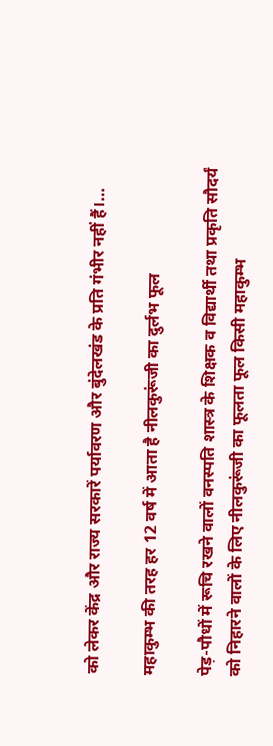को लेकर केंद्र और राज्य सरकारें पर्यावरण और बुंदेलखंड के प्रति गंभीर नहीं हैं।…

महाकुम्भ की तरह हर 12 वर्ष में आता है नीलकुरूंजी का दुर्लभ फूल

पेड़-पौधों में रूचि रखने वालों वनस्पति शास्त्र के शिक्षक व विद्यार्थी तथा प्रकृति सौदर्यं को निहारने वालों के लिए नीलकुरूंजी का फूलता फूल किसी महाकुम्भ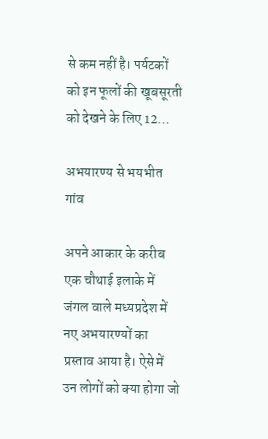से कम नहीं है। पर्यटकों को इन फूलों की खूबसूरती को देखने के लिए 12…

अभयारण्य से भयभीत गांव

अपने आकार के करीब एक चौथाई इलाके में जंगल वाले मध्यप्रदेश में नए अभयारण्यों का प्रस्ताव आया है। ऐसे में उन लोगों को क्या होगा जो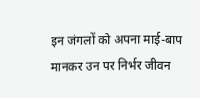इन जंगलों को अपना माई-बाप मानकर उन पर निर्भर जीवन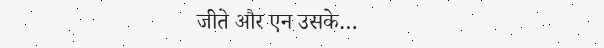जीते और एन उसके…